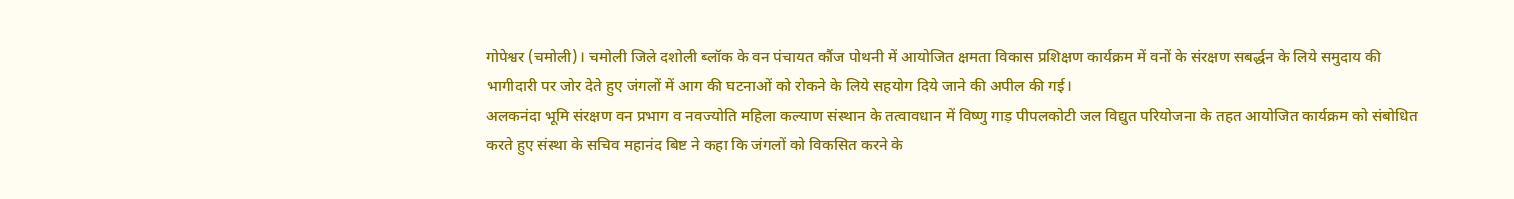गोपेश्वर (चमोली)। चमोली जिले दशोली ब्लॉक के वन पंचायत कौंज पोथनी में आयोजित क्षमता विकास प्रशिक्षण कार्यक्रम में वनों के संरक्षण सबर्द्धन के लिये समुदाय की भागीदारी पर जोर देते हुए जंगलों में आग की घटनाओं को रोकने के लिये सहयोग दिये जाने की अपील की गई।
अलकनंदा भूमि संरक्षण वन प्रभाग व नवज्योति महिला कल्याण संस्थान के तत्वावधान में विष्णु गाड़ पीपलकोटी जल विद्युत परियोजना के तहत आयोजित कार्यक्रम को संबोधित करते हुए संस्था के सचिव महानंद बिष्ट ने कहा कि जंगलों को विकसित करने के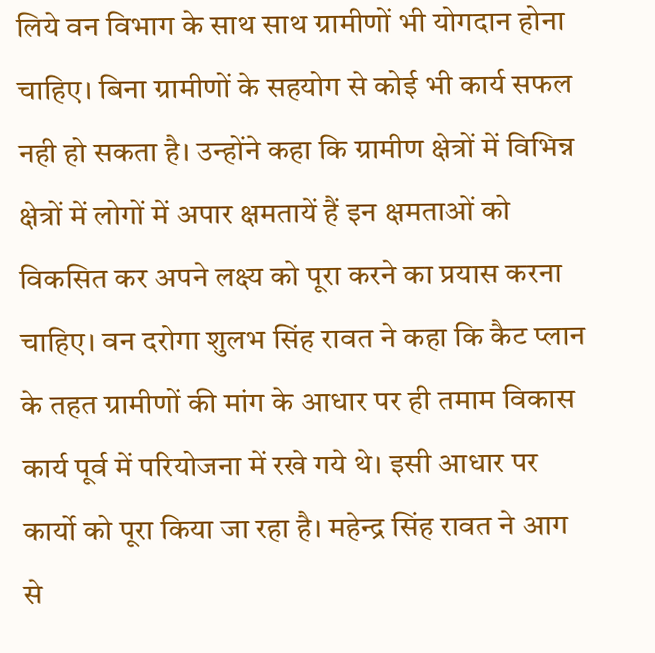लिये वन विभाग के साथ साथ ग्रामीणों भी योगदान होना चाहिए। बिना ग्रामीणों के सहयोग से कोई भी कार्य सफल नही हो सकता है। उन्होंने कहा कि ग्रामीण क्षेत्रों में विभिन्न क्षेत्रों में लोगों में अपार क्षमतायें हैं इन क्षमताओं को विकसित कर अपने लक्ष्य को पूरा करने का प्रयास करना चाहिए। वन दरोगा शुलभ सिंह रावत ने कहा कि कैट प्लान के तहत ग्रामीणों की मांग के आधार पर ही तमाम विकास कार्य पूर्व में परियोजना में रखे गये थे। इसी आधार पर कार्यो को पूरा किया जा रहा है। महेन्द्र सिंह रावत ने आग से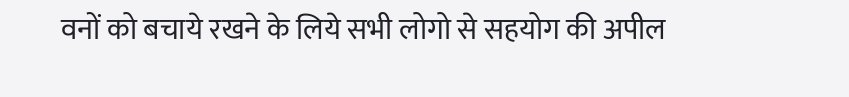वनों को बचाये रखने के लिये सभी लोगो से सहयोग की अपील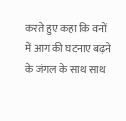करते हुए कहा कि वनों में आग की घटनाए बढ़ने के जंगल के साथ साथ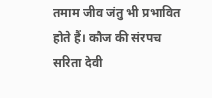तमाम जीव जंतु भी प्रभावित होते हैं। कौज की संरपच सरिता देवी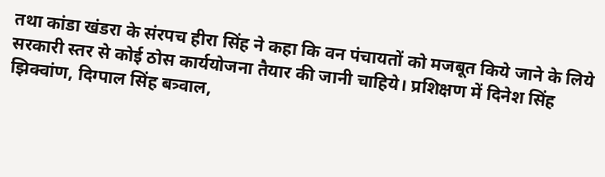तथा कांडा खंडरा के संरपच हीरा सिंह ने कहा कि वन पंचायतों को मजबूत किये जाने के लिये सरकारी स्तर से कोई ठोस कार्ययोजना तैयार की जानी चाहिये। प्रशिक्षण में दिनेश सिंह झिक्वांण, दिग्पाल सिंह बत्र्वाल,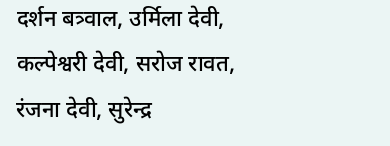दर्शन बत्र्वाल, उर्मिला देवी, कल्पेश्वरी देवी, सरोज रावत, रंजना देवी, सुरेन्द्र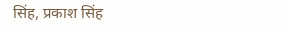सिंह, प्रकाश सिंह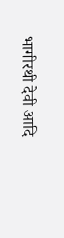भागीरथी देवी आदि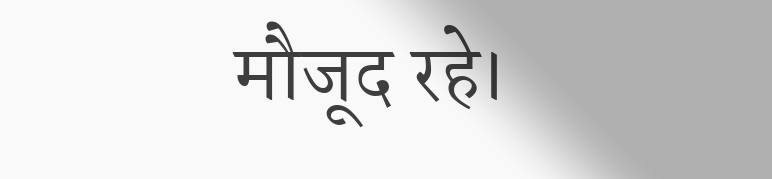मौजूद रहे।